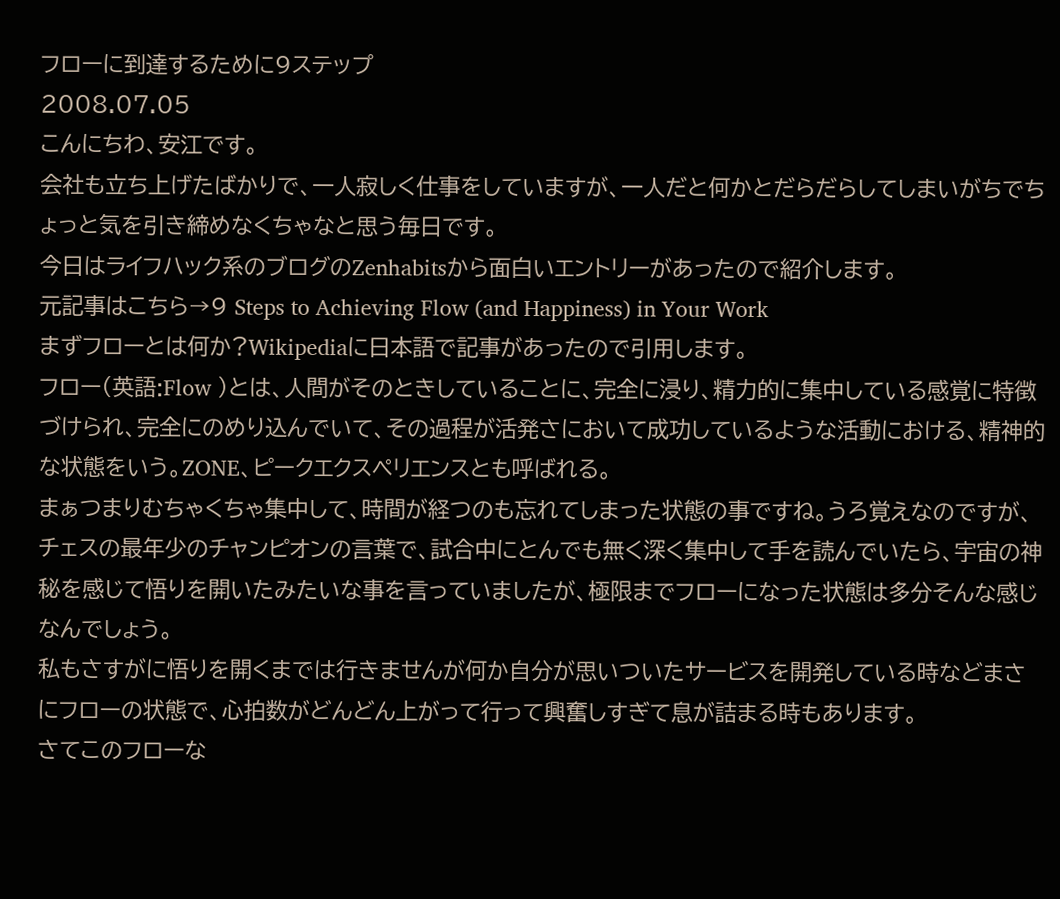フローに到達するために9ステップ
2008.07.05
こんにちわ、安江です。
会社も立ち上げたばかりで、一人寂しく仕事をしていますが、一人だと何かとだらだらしてしまいがちでちょっと気を引き締めなくちゃなと思う毎日です。
今日はライフハック系のブログのZenhabitsから面白いエントリーがあったので紹介します。
元記事はこちら→9 Steps to Achieving Flow (and Happiness) in Your Work
まずフローとは何か?Wikipediaに日本語で記事があったので引用します。
フロー(英語:Flow )とは、人間がそのときしていることに、完全に浸り、精力的に集中している感覚に特徴づけられ、完全にのめり込んでいて、その過程が活発さにおいて成功しているような活動における、精神的な状態をいう。ZONE、ピークエクスペリエンスとも呼ばれる。
まぁつまりむちゃくちゃ集中して、時間が経つのも忘れてしまった状態の事ですね。うろ覚えなのですが、チェスの最年少のチャンピオンの言葉で、試合中にとんでも無く深く集中して手を読んでいたら、宇宙の神秘を感じて悟りを開いたみたいな事を言っていましたが、極限までフローになった状態は多分そんな感じなんでしょう。
私もさすがに悟りを開くまでは行きませんが何か自分が思いついたサービスを開発している時などまさにフローの状態で、心拍数がどんどん上がって行って興奮しすぎて息が詰まる時もあります。
さてこのフローな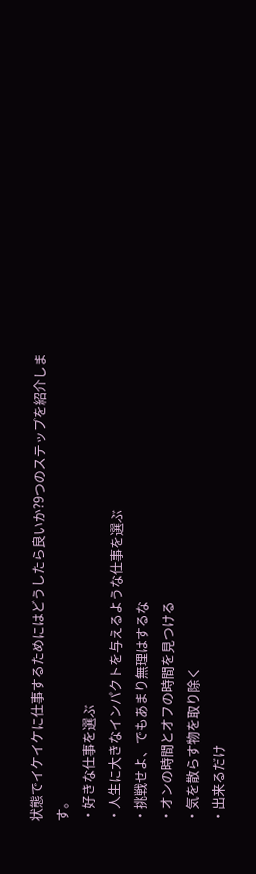状態でイケイケに仕事するためにはどうしたら良いか?9つのステップを紹介します。
・好きな仕事を選ぶ
・人生に大きなインパクトを与えるような仕事を選ぶ
・挑戦せよ、でもあまり無理はするな
・オンの時間とオフの時間を見つける
・気を散らす物を取り除く
・出来るだけ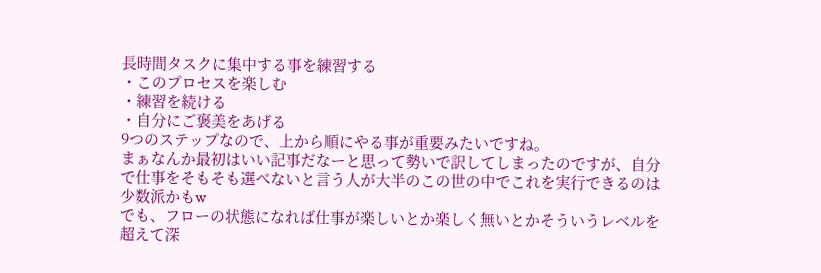長時間タスクに集中する事を練習する
・このプロセスを楽しむ
・練習を続ける
・自分にご褒美をあげる
9つのステップなので、上から順にやる事が重要みたいですね。
まぁなんか最初はいい記事だなーと思って勢いで訳してしまったのですが、自分で仕事をそもそも選べないと言う人が大半のこの世の中でこれを実行できるのは少数派かもw
でも、フローの状態になれば仕事が楽しいとか楽しく無いとかそういうレベルを超えて深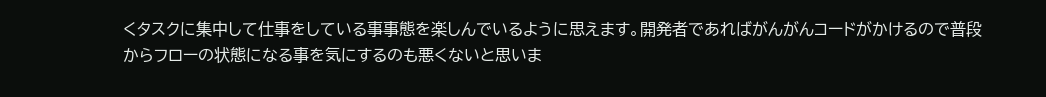くタスクに集中して仕事をしている事事態を楽しんでいるように思えます。開発者であればがんがんコードがかけるので普段からフローの状態になる事を気にするのも悪くないと思いま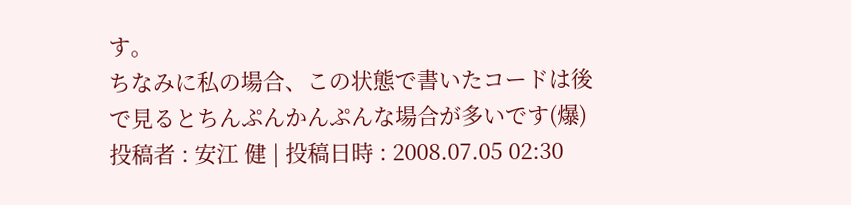す。
ちなみに私の場合、この状態で書いたコードは後で見るとちんぷんかんぷんな場合が多いです(爆)
投稿者 : 安江 健 | 投稿日時 : 2008.07.05 02:30